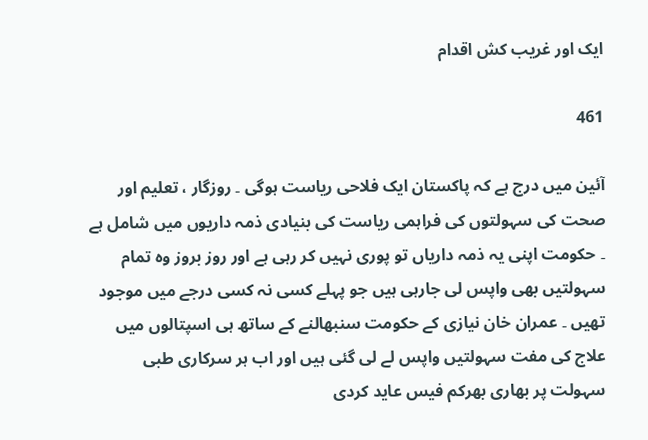ایک اور غریب کش اقدام

461

آئین میں درج ہے کہ پاکستان ایک فلاحی ریاست ہوگی ۔ روزگار ، تعلیم اور صحت کی سہولتوں کی فراہمی ریاست کی بنیادی ذمہ داریوں میں شامل ہے ۔ حکومت اپنی یہ ذمہ داریاں تو پوری نہیں کر رہی ہے اور روز بروز وہ تمام سہولتیں بھی واپس لی جارہی ہیں جو پہلے کسی نہ کسی درجے میں موجود تھیں ۔ عمران خان نیازی کے حکومت سنبھالنے کے ساتھ ہی اسپتالوں میں علاج کی مفت سہولتیں واپس لے لی گئی ہیں اور اب ہر سرکاری طبی سہولت پر بھاری بھرکم فیس عاید کردی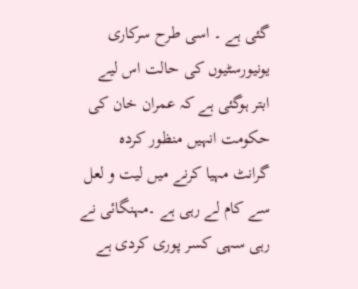گئی ہے ۔ اسی طرح سرکاری یونیورسٹیوں کی حالت اس لیے ابتر ہوگئی ہے کہ عمران خان کی حکومت انہیں منظور کردہ گرانٹ مہیا کرنے میں لیت و لعل سے کام لے رہی ہے ۔مہنگائی نے رہی سہی کسر پوری کردی ہے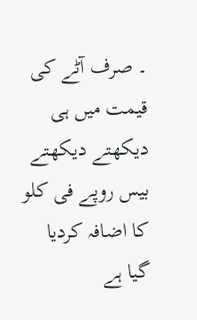۔ صرف آٹے کی قیمت میں ہی دیکھتے دیکھتے بیس روپے فی کلو کا اضافہ کردیا گیا ہے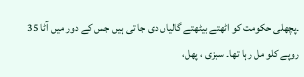۔پچھلی حکومت کو اٹھتے بیٹھتے گالیاں دی جا تی ہیں جس کے دور میں آٹا 35 روپے کلو مل رہا تھا۔ سبزی ، پھل،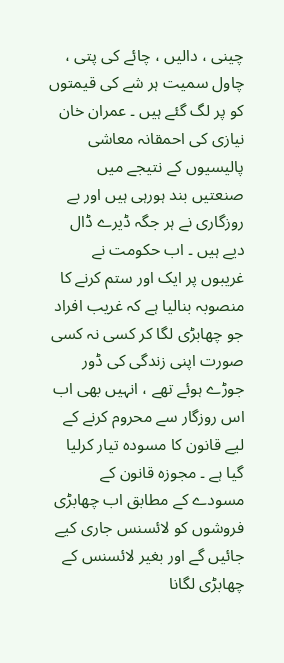چینی ، دالیں ، چائے کی پتی ، چاول سمیت ہر شے کی قیمتوں کو پر لگ گئے ہیں ۔ عمران خان نیازی کی احمقانہ معاشی پالیسیوں کے نتیجے میں صنعتیں بند ہورہی ہیں اور بے روزگاری نے ہر جگہ ڈیرے ڈال دیے ہیں ۔ اب حکومت نے غریبوں پر ایک اور ستم کرنے کا منصوبہ بنالیا ہے کہ غریب افراد جو چھابڑی لگا کر کسی نہ کسی صورت اپنی زندگی کی ڈور جوڑے ہوئے تھے ، انہیں بھی اب اس روزگار سے محروم کرنے کے لیے قانون کا مسودہ تیار کرلیا گیا ہے ۔ مجوزہ قانون کے مسودے کے مطابق اب چھابڑی فروشوں کو لائسنس جاری کیے جائیں گے اور بغیر لائسنس کے چھابڑی لگانا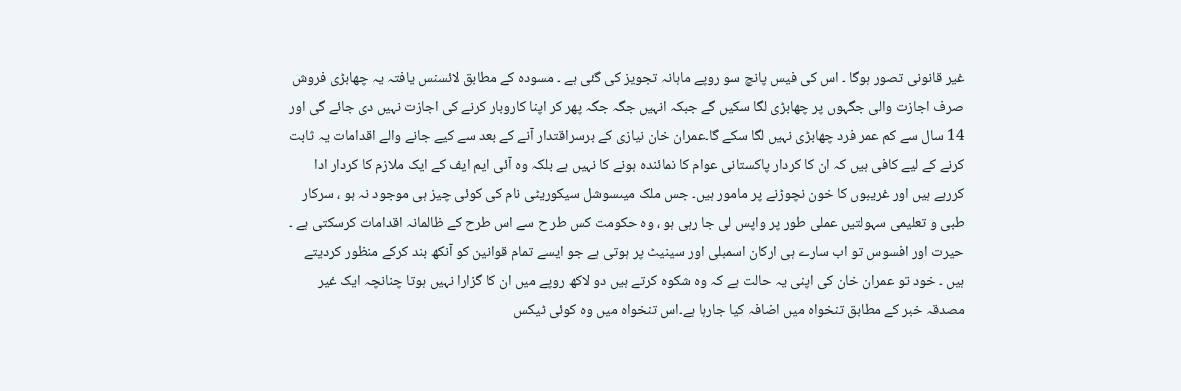غیر قانونی تصور ہوگا ۔ اس کی فیس پانچ سو روپے ماہانہ تجویز کی گئی ہے ۔ مسودہ کے مطابق لائسنس یافتہ یہ چھابڑی فروش صرف اجازت والی جگہوں پر چھابڑی لگا سکیں گے جبکہ انہیں جگہ جگہ پھر کر اپنا کاروبار کرنے کی اجازت نہیں دی جائے گی اور 14 سال سے کم عمر فرد چھابڑی نہیں لگا سکے گا۔عمران خان نیازی کے برسراقتدار آنے کے بعد سے کیے جانے والے اقدامات یہ ثابت کرنے کے لیے کافی ہیں کہ ان کا کردار پاکستانی عوام کا نمائندہ ہونے کا نہیں ہے بلکہ وہ آئی ایم ایف کے ایک ملازم کا کردار ادا کررہے ہیں اور غریبوں کا خون نچوڑنے پر مامور ہیں۔ جس ملک میںسوشل سیکوریٹی نام کی کوئی چیز ہی موجود نہ ہو ، سرکار طبی و تعلیمی سہولتیں عملی طور پر واپس لی جا رہی ہو ، وہ حکومت کس طر ح سے اس طرح کے ظالمانہ اقدامات کرسکتی ہے ۔ حیرت اور افسوس تو اب سارے ہی ارکان اسمبلی اور سینیٹ پر ہوتی ہے جو ایسے تمام قوانین کو آنکھ بند کرکے منظور کردیتے ہیں ۔ خود تو عمران خان کی اپنی یہ حالت ہے کہ وہ شکوہ کرتے ہیں دو لاکھ روپے میں ان کا گزارا نہیں ہوتا چنانچہ ایک غیر مصدقہ خبر کے مطابق تنخواہ میں اضافہ کیا جارہا ہے۔اس تنخواہ میں وہ کوئی ٹیکس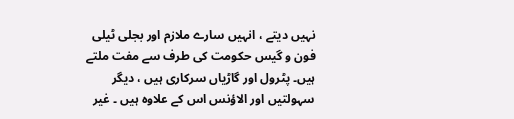نہیں دیتے ، انہیں سارے ملازم اور بجلی ٹیلی فون و گیس حکومت کی طرف سے مفت ملتے ہیں۔ پٹرول اور گاڑیاں سرکاری ہیں ، دیگر سہولتیں اور الاؤنس اس کے علاوہ ہیں ۔ غیر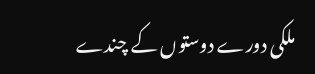ملکی دورے دوستوں کے چندے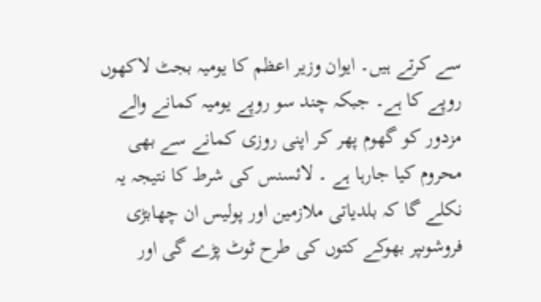سے کرتے ہیں۔ ایوان وزیر اعظم کا یومیہ بجٹ لاکھوں روپے کا ہے۔ جبکہ چند سو روپے یومیہ کمانے والے مزدور کو گھوم پھر کر اپنی روزی کمانے سے بھی محروم کیا جارہا ہے ۔ لائسنس کی شرط کا نتیجہ یہ نکلے گا کہ بلدیاتی ملازمین اور پولیس ان چھابڑی فروشوںپر بھوکے کتوں کی طرح ٹوٹ پڑے گی اور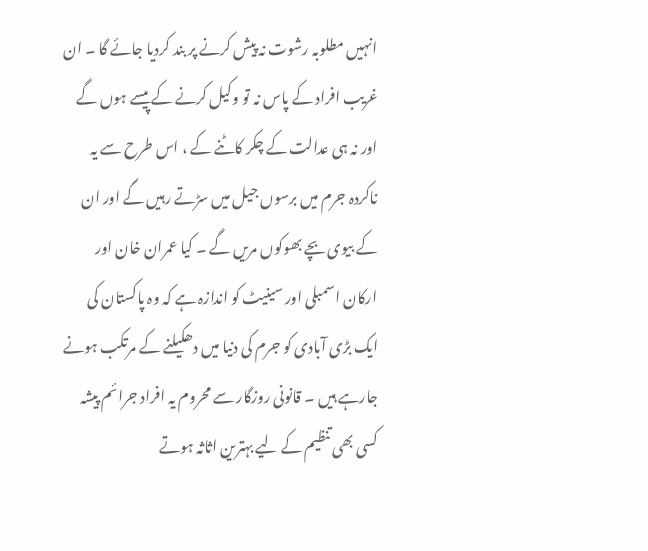انہیں مطلوبہ رشوت نہ پیش کرنے پر بند کردیا جائے گا ۔ ان غریب افراد کے پاس نہ تو وکیل کرنے کے پیسے ہوں گے اور نہ ہی عدالت کے چکر کاٹنے کے ، اس طرح سے یہ ناکردہ جرم میں برسوں جیل میں سڑتے رہیں گے اور ان کے بیوی بچے بھوکوں مریں گے ۔ کیا عمران خان اور ارکان اسمبلی اور سینیٹ کو اندازہ ہے کہ وہ پاکستان کی ایک بڑی آبادی کو جرم کی دنیا میں دھکیلنے کے مرتکب ہونے جارہے ہیں ۔ قانونی روزگار سے محروم یہ افراد جرائم پیشہ کسی بھی تنظیم کے لیے بہترین اثاثہ ہوتے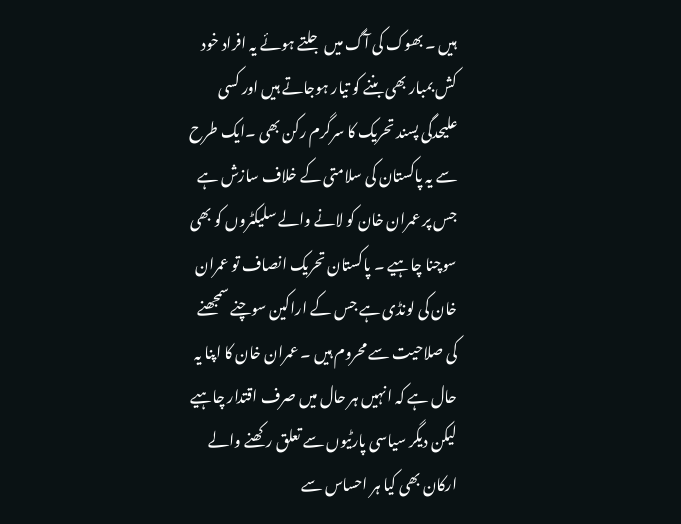ہیں ۔ بھوک کی آگ میں جلتے ہوئے یہ افراد خود کش بمبار بھی بننے کو تیار ہوجاتے ہیں اور کسی علیحدگی پسند تحریک کا سرگرم رکن بھی ۔ایک طرح سے یہ پاکستان کی سلامتی کے خلاف سازش ہے جس پر عمران خان کو لانے والے سلیکٹروں کو بھی سوچنا چاہیے ۔ پاکستان تحریک انصاف تو عمران خان کی لونڈی ہے جس کے اراکین سوچنے سمجھنے کی صلاحیت سے محروم ہیں ۔ عمران خان کا اپنا یہ حال ہے کہ انہیں ہر حال میں صرف اقتدار چاہیے لیکن دیگر سیاسی پارٹیوں سے تعلق رکھنے والے ارکان بھی کیا ہر احساس سے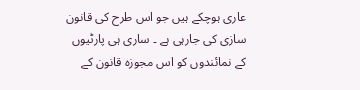عاری ہوچکے ہیں جو اس طرح کی قانون سازی کی جارہی ہے ۔ ساری ہی پارٹیوں کے نمائندوں کو اس مجوزہ قانون کے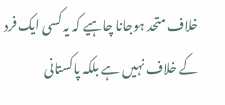خلاف متحد ہوجانا چاہیے کہ یہ کسی ایک فرد کے خلاف نہیں ہے بلکہ پاکستانی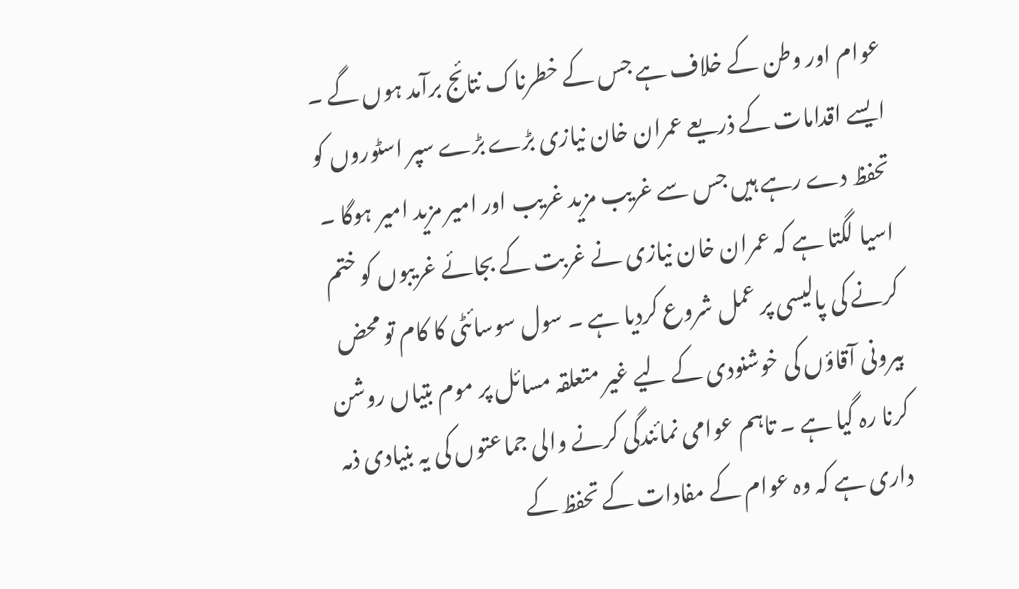عوام اور وطن کے خلاف ہے جس کے خطرناک نتائج برآمد ہوں گے ۔ ایسے اقدامات کے ذریعے عمران خان نیازی بڑے بڑے سپر اسٹوروں کو تحفظ دے رہے ہیں جس سے غریب مزید غریب اور امیر مزید امیر ہوگا ۔ اسیا لگتا ہے کہ عمران خان نیازی نے غربت کے بجائے غریبوں کو ختم کرنے کی پالیسی پر عمل شروع کردیا ہے ۔ سول سوسائٹی کا کام تو محض بیرونی آقاؤں کی خوشنودی کے لیے غیر متعلقہ مسائل پر موم بتیاں روشن کرنا رہ گیا ہے ۔ تاہم عوامی نمائندگی کرنے والی جماعتوں کی یہ بنیادی ذمہ داری ہے کہ وہ عوام کے مفادات کے تحفظ کے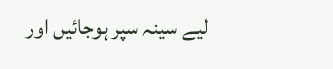لیے سینہ سپر ہوجائیں اور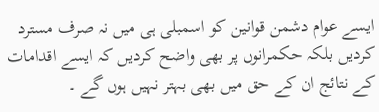ایسے عوام دشمن قوانین کو اسمبلی ہی میں نہ صرف مسترد کردیں بلکہ حکمرانوں پر بھی واضح کردیں کہ ایسے اقدامات کے نتائج ان کے حق میں بھی بہتر نہیں ہوں گے ۔